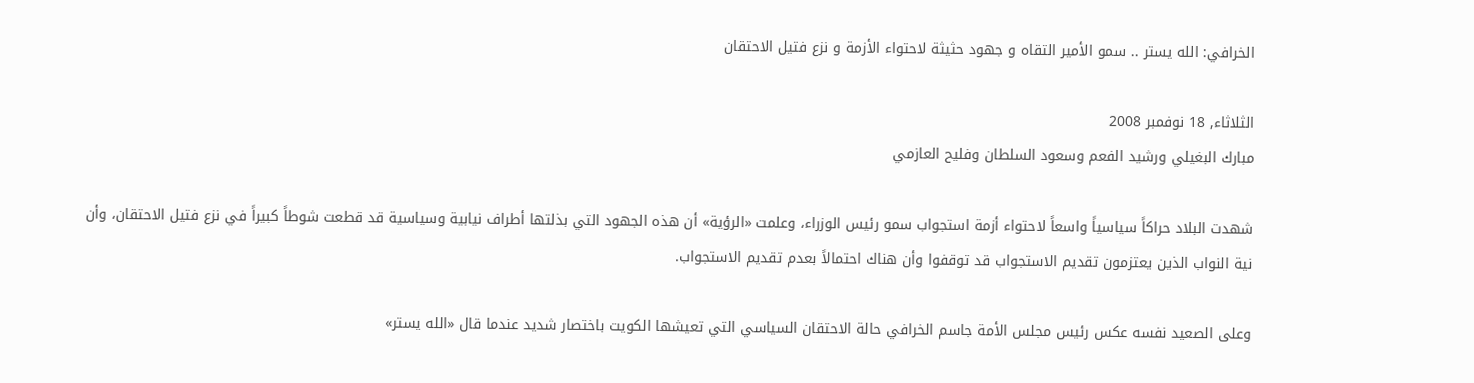الخرافي: الله يستر .. سمو الأمير التقاه و جهود حثيثة لاحتواء الأزمة و نزع فتيل الاحتقان

الثلاثاء, 18 نوفمبر 2008
مبارك البغيلي ورشيد الفعم وسعود السلطان وفليح العازمي

شهدت البلاد حراكاً سياسياً واسعاً لاحتواء أزمة استجواب سمو رئيس الوزراء، وعلمت «الرؤية» أن هذه الجهود التي بذلتها أطراف نيابية وسياسية قد قطعت شوطاً كبيراً في نزع فتيل الاحتقان، وأن نية النواب الذين يعتزمون تقديم الاستجواب قد توقفوا وأن هناك احتمالاً بعدم تقديم الاستجواب.

وعلى الصعيد نفسه عكس رئيس مجلس الأمة جاسم الخرافي حالة الاحتقان السياسي التي تعيشها الكويت باختصار شديد عندما قال «الله يستر»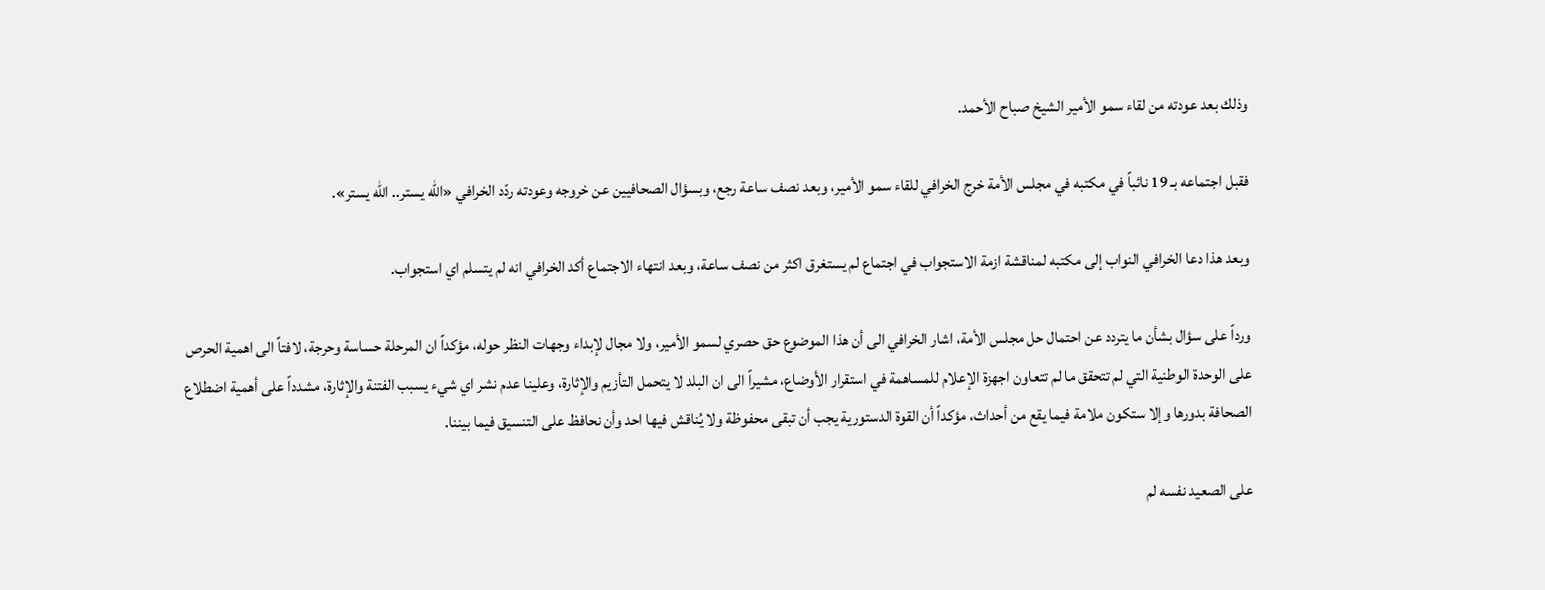وذلك بعد عودته من لقاء سمو الأمير الشيخ صباح الأحمد.

فقبل اجتماعه بـ 19 نائباً في مكتبه في مجلس الأمة خرج الخرافي للقاء سمو الأمير، وبعد نصف ساعة رجع، وبسؤال الصحافيين عن خروجه وعودته ردّد الخرافي «الله يستر.. الله يستر».

وبعد هذا دعا الخرافي النواب إلى مكتبه لمناقشة ازمة الاستجواب في اجتماع لم يستغرق اكثر من نصف ساعة، وبعد انتهاء الاجتماع أكد الخرافي انه لم يتسلم اي استجواب.

ورداً على سؤال بشأن ما يتردد عن احتمال حل مجلس الأمة، اشار الخرافي الى أن هذا الموضوع حق حصري لسمو الأمير، ولا مجال لإبداء وجهات النظر حوله، مؤكداً ان المرحلة حساسة وحرجة، لافتاً الى اهمية الحرص على الوحدة الوطنية التي لم تتحقق ما لم تتعاون اجهزة الإعلام للمساهمة في استقرار الأوضاع، مشيراً الى ان البلد لا يتحمل التأزيم والإثارة، وعلينا عدم نشر اي شيء يسبب الفتنة والإثارة، مشدداً على أهمية اضطلاع الصحافة بدورها وإلا ستكون ملامة فيما يقع من أحداث، مؤكداً أن القوة الدستورية يجب أن تبقى محفوظة ولا يُناقش فيها احد وأن نحافظ على التنسيق فيما بيننا.

على الصعيد نفسه لم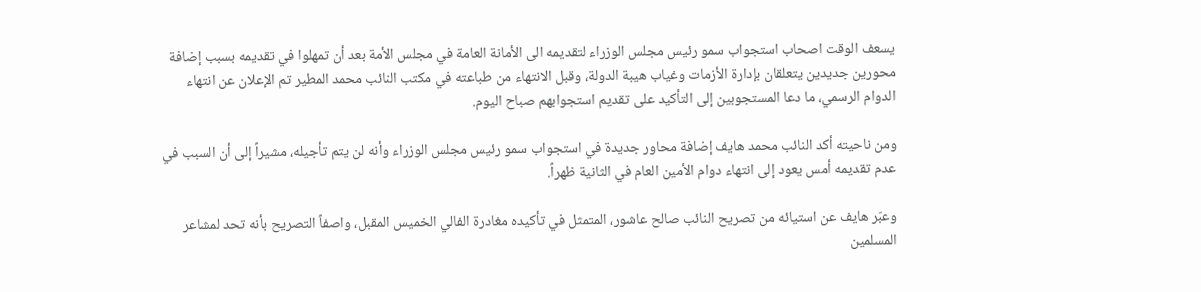يسعف الوقت اصحاب استجواب سمو رئيس مجلس الوزراء لتقديمه الى الأمانة العامة في مجلس الأمة بعد أن تمهلوا في تقديمه بسبب إضافة محورين جديدين يتعلقان بإدارة الأزمات وغياب هيبة الدولة، وقبل الانتهاء من طباعته في مكتب النائب محمد المطير تم الإعلان عن انتهاء الدوام الرسمي، ما دعا المستجوبين إلى التأكيد على تقديم استجوابهم صباح اليوم.

ومن ناحيته أكد النائب محمد هايف إضافة محاور جديدة في استجواب سمو رئيس مجلس الوزراء وأنه لن يتم تأجيله، مشيراً إلى أن السبب في عدم تقديمه أمس يعود إلى انتهاء دوام الأمين العام في الثانية ظهراً.

وعبّر هايف عن استيائه من تصريح النائب صالح عاشور، المتمثل في تأكيده مغادرة الفالي الخميس المقبل، واصفاً التصريح بأنه تحد لمشاعر المسلمين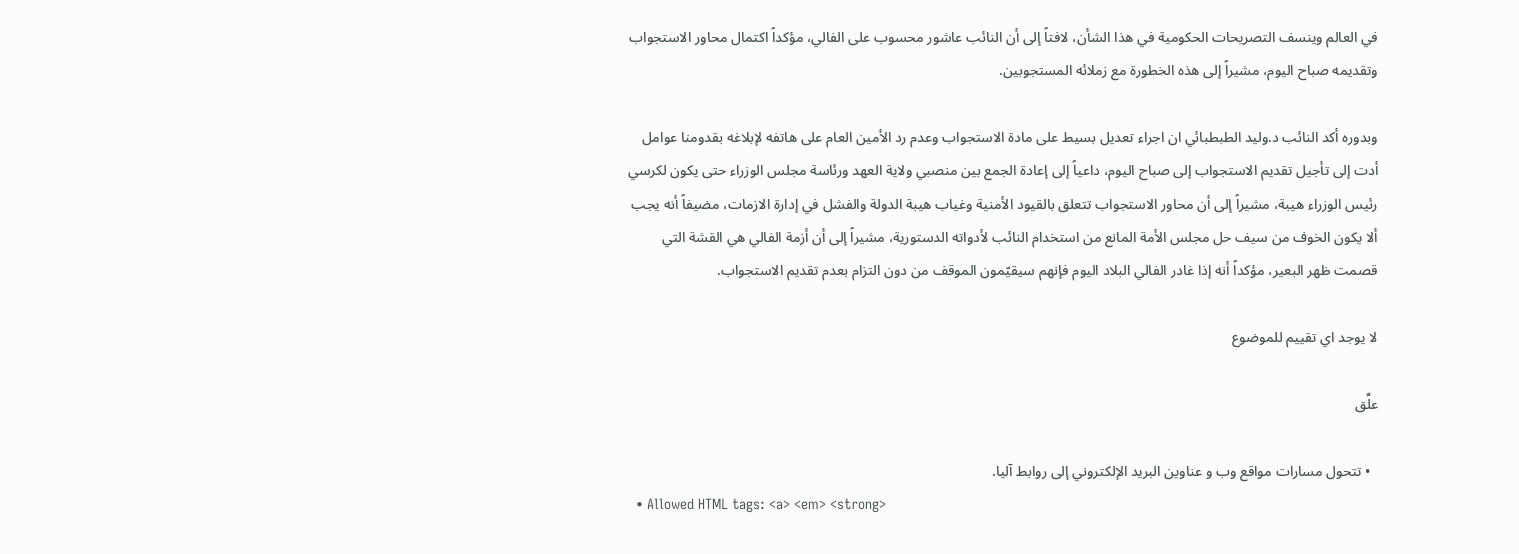في العالم وينسف التصريحات الحكومية في هذا الشأن، لافتاً إلى أن النائب عاشور محسوب على الفالي، مؤكداً اكتمال محاور الاستجواب وتقديمه صباح اليوم، مشيراً إلى هذه الخطورة مع زملائه المستجوبين.

وبدوره أكد النائب د.وليد الطبطبائي ان اجراء تعديل بسيط على مادة الاستجواب وعدم رد الأمين العام على هاتفه لإبلاغه بقدومنا عوامل أدت إلى تأجيل تقديم الاستجواب إلى صباح اليوم، داعياً إلى إعادة الجمع بين منصبي ولاية العهد ورئاسة مجلس الوزراء حتى يكون لكرسي رئيس الوزراء هيبة، مشيراً إلى أن محاور الاستجواب تتعلق بالقيود الأمنية وغياب هيبة الدولة والفشل في إدارة الازمات، مضيفاً أنه يجب ألا يكون الخوف من سيف حل مجلس الأمة المانع من استخدام النائب لأدواته الدستورية، مشيراً إلى أن أزمة الفالي هي القشة التي قصمت ظهر البعير، مؤكداً أنه إذا غادر الفالي البلاد اليوم فإنهم سيقيّمون الموقف من دون التزام بعدم تقديم الاستجواب.

لا يوجد اي تقييم للموضوع

علِّق

  • تتحول مسارات مواقع وب و عناوين البريد الإلكتروني إلى روابط آليا.
  • Allowed HTML tags: <a> <em> <strong>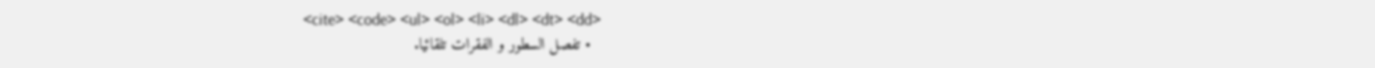<cite> <code> <ul> <ol> <li> <dl> <dt> <dd>
  • تفصل السطور و الفقرات تلقائيا.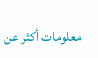معلومات أكثر عن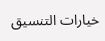خيارات التنسيق